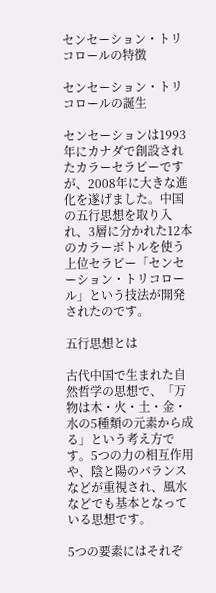センセーション・トリコロールの特徴

センセーション・トリコロールの誕生

センセーションは1993年にカナダで創設されたカラーセラピーですが、2008年に大きな進化を遂げました。中国の五行思想を取り入れ、3層に分かれた12本のカラーボトルを使う上位セラピー「センセーション・トリコロール」という技法が開発されたのです。

五行思想とは

古代中国で生まれた自然哲学の思想で、「万物は木・火・土・金・水の5種類の元素から成る」という考え方です。5つの力の相互作用や、陰と陽のバランスなどが重視され、風水などでも基本となっている思想です。

5つの要素にはそれぞ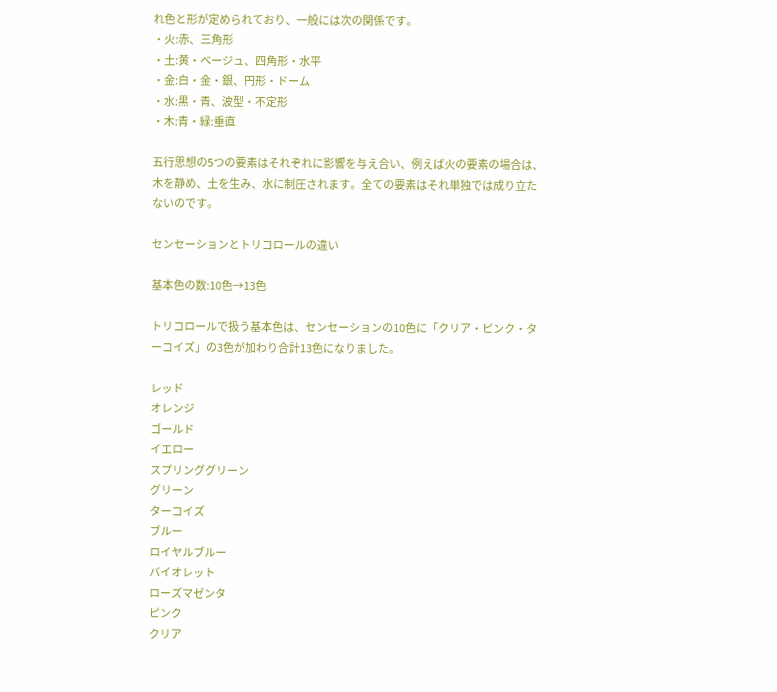れ色と形が定められており、一般には次の関係です。
・火:赤、三角形
・土:黄・ベージュ、四角形・水平
・金:白・金・銀、円形・ドーム
・水:黒・青、波型・不定形
・木:青・緑:垂直

五行思想の5つの要素はそれぞれに影響を与え合い、例えば火の要素の場合は、木を静め、土を生み、水に制圧されます。全ての要素はそれ単独では成り立たないのです。

センセーションとトリコロールの違い

基本色の数:10色→13色

トリコロールで扱う基本色は、センセーションの10色に「クリア・ピンク・ターコイズ」の3色が加わり合計13色になりました。

レッド
オレンジ
ゴールド
イエロー
スプリンググリーン
グリーン
ターコイズ
ブルー
ロイヤルブルー
バイオレット
ローズマゼンタ
ピンク
クリア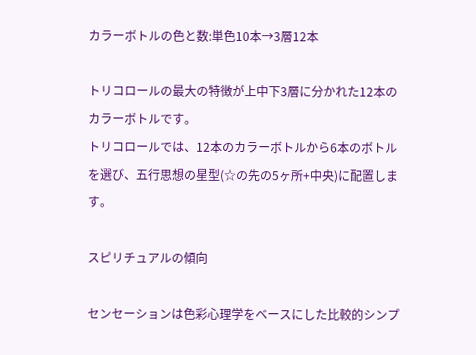カラーボトルの色と数:単色10本→3層12本

トリコロールの最大の特徴が上中下3層に分かれた12本のカラーボトルです。
トリコロールでは、12本のカラーボトルから6本のボトルを選び、五行思想の星型(☆の先の5ヶ所+中央)に配置します。

スピリチュアルの傾向

センセーションは色彩心理学をベースにした比較的シンプ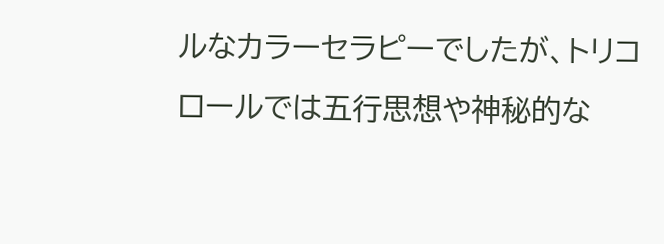ルなカラーセラピーでしたが、トリコロールでは五行思想や神秘的な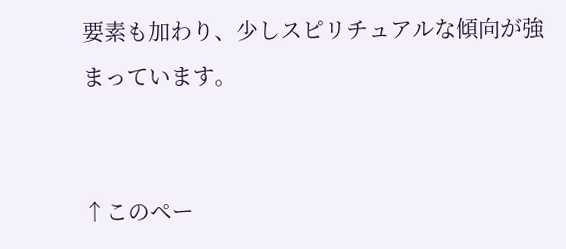要素も加わり、少しスピリチュアルな傾向が強まっています。


↑このペー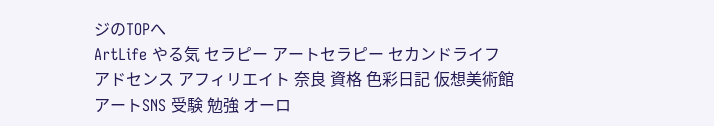ジのTOPへ
ArtLife やる気 セラピー アートセラピー セカンドライフ アドセンス アフィリエイト 奈良 資格 色彩日記 仮想美術館 アートSNS 受験 勉強 オーロ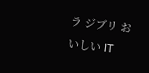ラ ジブリ おいしい IT